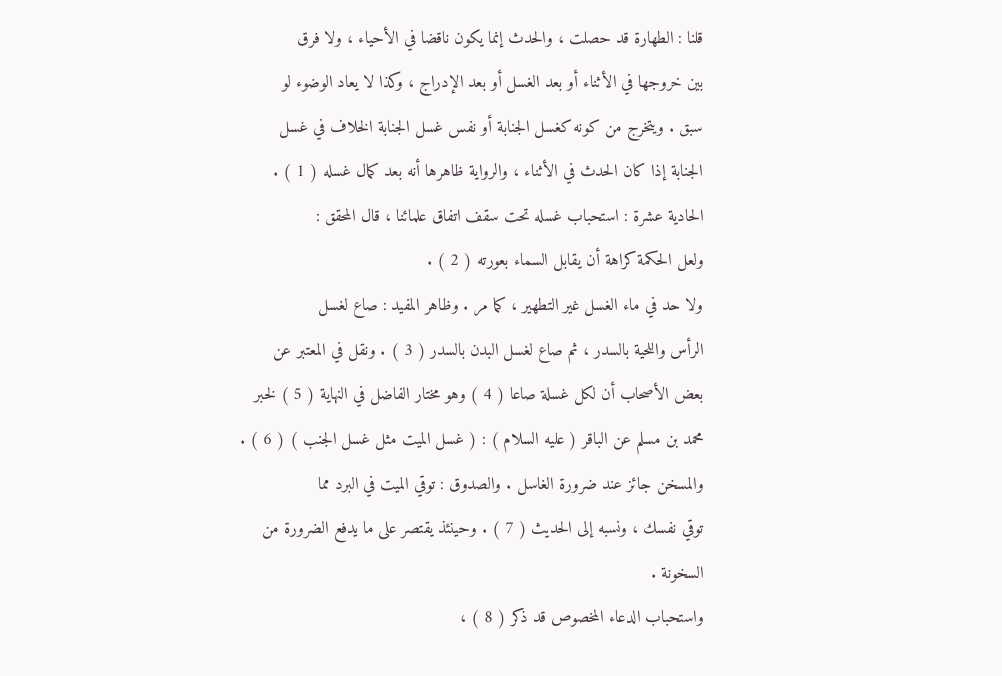قلنا : الطهارة قد حصلت ، والحدث إنما يكون ناقضا في الأحياء ، ولا فرق
بين خروجها في الأثناء أو بعد الغسل أو بعد الإدراج ، وكذا لا يعاد الوضوء لو
سبق . ويتخرج من كونه كغسل الجنابة أو نفس غسل الجنابة الخلاف في غسل
الجنابة إذا كان الحدث في الأثناء ، والرواية ظاهرها أنه بعد كمال غسله ( 1 ) .
الحادية عشرة : استحباب غسله تحت سقف اتفاق علمائنا ، قال المحقق :
ولعل الحكمة كراهة أن يقابل السماء بعورته ( 2 ) .
ولا حد في ماء الغسل غير التطهير ، كما مر . وظاهر المفيد : صاع لغسل
الرأس واللحية بالسدر ، ثم صاع لغسل البدن بالسدر ( 3 ) . ونقل في المعتبر عن
بعض الأصحاب أن لكل غسلة صاعا ( 4 ) وهو مختار الفاضل في النهاية ( 5 ) لخبر
محمد بن مسلم عن الباقر ( عليه السلام ) : ( غسل الميت مثل غسل الجنب ) ( 6 ) .
والمسخن جائز عند ضرورة الغاسل . والصدوق : توقي الميت في البرد مما
توقي نفسك ، ونسبه إلى الحديث ( 7 ) . وحينئذ يقتصر على ما يدفع الضرورة من
السخونة .
واستحباب الدعاء المخصوص قد ذكر ( 8 ) ،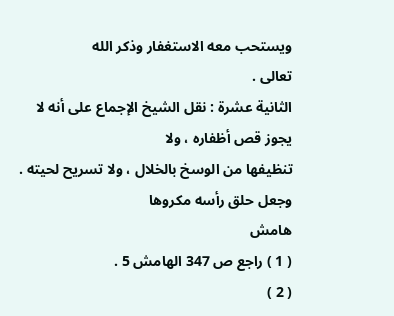ويستحب معه الاستغفار وذكر الله
تعالى .
الثانية عشرة : نقل الشيخ الإجماع على أنه لا يجوز قص أظفاره ، ولا
تنظيفها من الوسخ بالخلال ، ولا تسريح لحيته . وجعل حلق رأسه مكروها
هامش
( 1 ) راجع ص 347 الهامش 5 .
( 2 )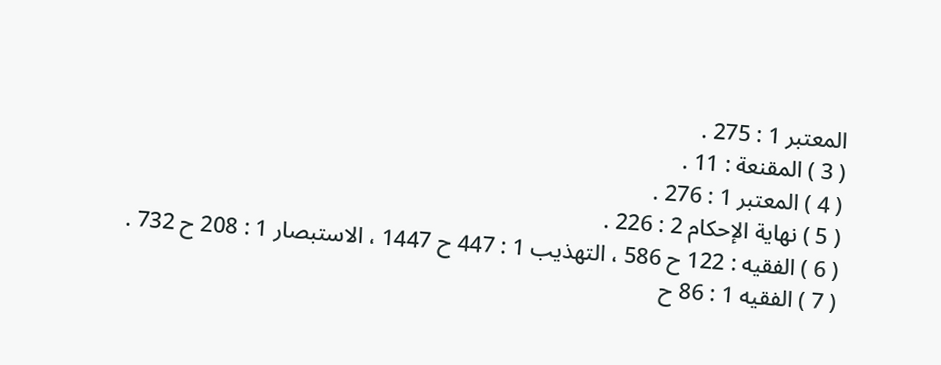المعتبر 1 : 275 .
( 3 ) المقنعة : 11 .
( 4 ) المعتبر 1 : 276 .
( 5 ) نهاية الإحكام 2 : 226 .
( 6 ) الفقيه : 122 ح 586 ، التهذيب 1 : 447 ح 1447 ، الاستبصار 1 : 208 ح 732 .
( 7 ) الفقيه 1 : 86 ح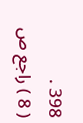398 .
( 8 ) راجع ص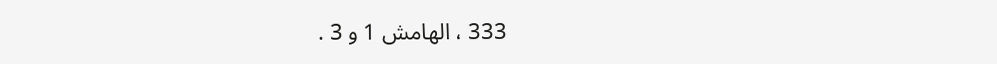333 ، الهامش 1 و 3 .